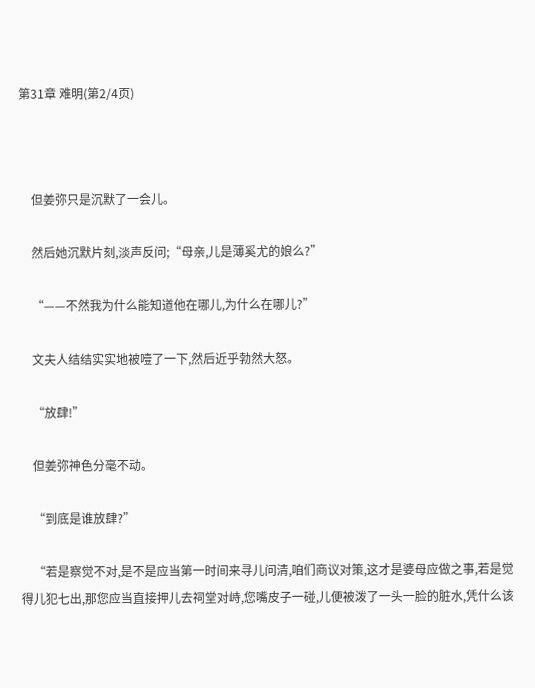第31章 难明(第2/4页)



    但姜弥只是沉默了一会儿。

    然后她沉默片刻,淡声反问;“母亲,儿是薄奚尤的娘么?”

    “——不然我为什么能知道他在哪儿,为什么在哪儿?”

    文夫人结结实实地被噎了一下,然后近乎勃然大怒。

    “放肆!”

    但姜弥神色分毫不动。

    “到底是谁放肆?”

    “若是察觉不对,是不是应当第一时间来寻儿问清,咱们商议对策,这才是婆母应做之事,若是觉得儿犯七出,那您应当直接押儿去祠堂对峙,您嘴皮子一碰,儿便被泼了一头一脸的脏水,凭什么该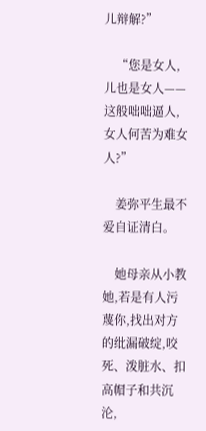儿辩解?”

    “您是女人,儿也是女人——这般咄咄逼人,女人何苦为难女人?”

    姜弥平生最不爱自证清白。

    她母亲从小教她,若是有人污蔑你,找出对方的纰漏破绽,咬死、泼脏水、扣高帽子和共沉沦,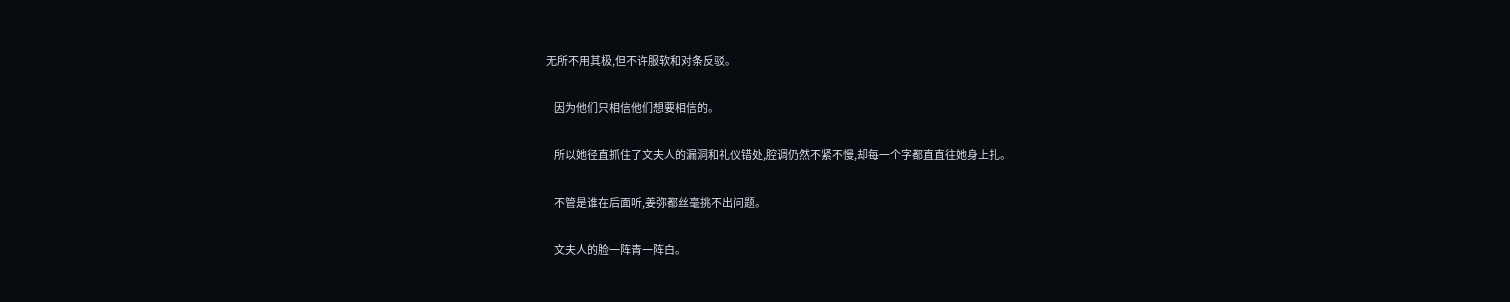无所不用其极,但不许服软和对条反驳。

    因为他们只相信他们想要相信的。

    所以她径直抓住了文夫人的漏洞和礼仪错处,腔调仍然不紧不慢,却每一个字都直直往她身上扎。

    不管是谁在后面听,姜弥都丝毫挑不出问题。

    文夫人的脸一阵青一阵白。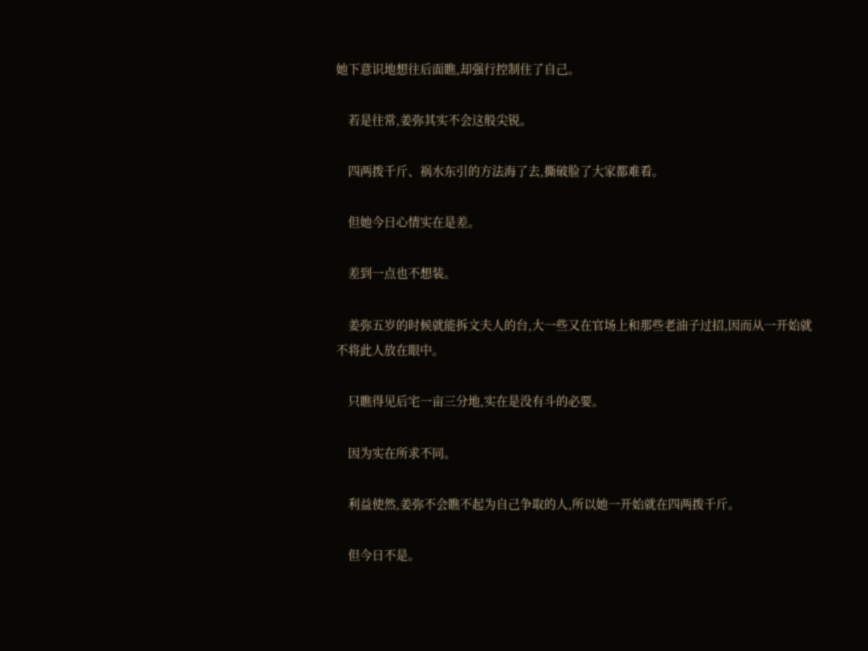她下意识地想往后面瞧,却强行控制住了自己。

    若是往常,姜弥其实不会这般尖锐。

    四两拨千斤、祸水东引的方法海了去,撕破脸了大家都难看。

    但她今日心情实在是差。

    差到一点也不想装。

    姜弥五岁的时候就能拆文夫人的台,大一些又在官场上和那些老油子过招,因而从一开始就不将此人放在眼中。

    只瞧得见后宅一亩三分地,实在是没有斗的必要。

    因为实在所求不同。

    利益使然,姜弥不会瞧不起为自己争取的人,所以她一开始就在四两拨千斤。

    但今日不是。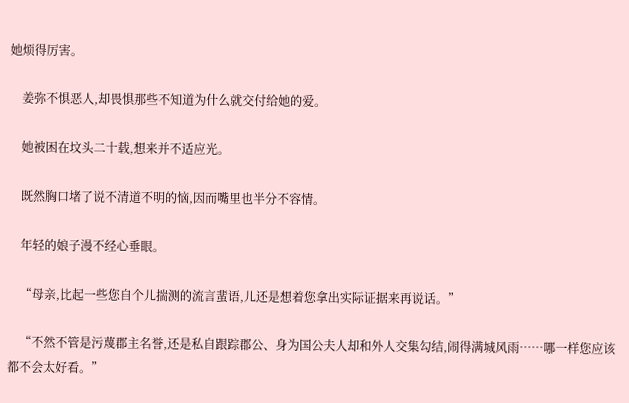她烦得厉害。

    姜弥不惧恶人,却畏惧那些不知道为什么就交付给她的爱。

    她被困在坟头二十载,想来并不适应光。

    既然胸口堵了说不清道不明的恼,因而嘴里也半分不容情。

    年轻的娘子漫不经心垂眼。

    “母亲,比起一些您自个儿揣测的流言蜚语,儿还是想着您拿出实际证据来再说话。”

    “不然不管是污蔑郡主名誉,还是私自跟踪郡公、身为国公夫人却和外人交集勾结,闹得满城风雨……哪一样您应该都不会太好看。”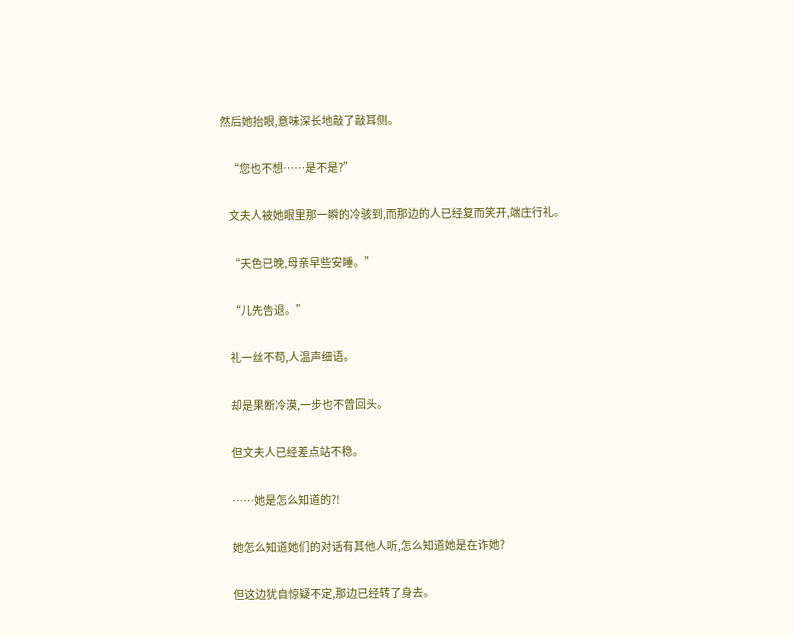然后她抬眼,意味深长地敲了敲耳侧。

    “您也不想……是不是?”

    文夫人被她眼里那一瞬的冷骇到,而那边的人已经复而笑开,端庄行礼。

    “天色已晚,母亲早些安睡。”

    “儿先告退。”

    礼一丝不苟,人温声细语。

    却是果断冷漠,一步也不曾回头。

    但文夫人已经差点站不稳。

    ……她是怎么知道的?!

    她怎么知道她们的对话有其他人听,怎么知道她是在诈她?

    但这边犹自惊疑不定,那边已经转了身去。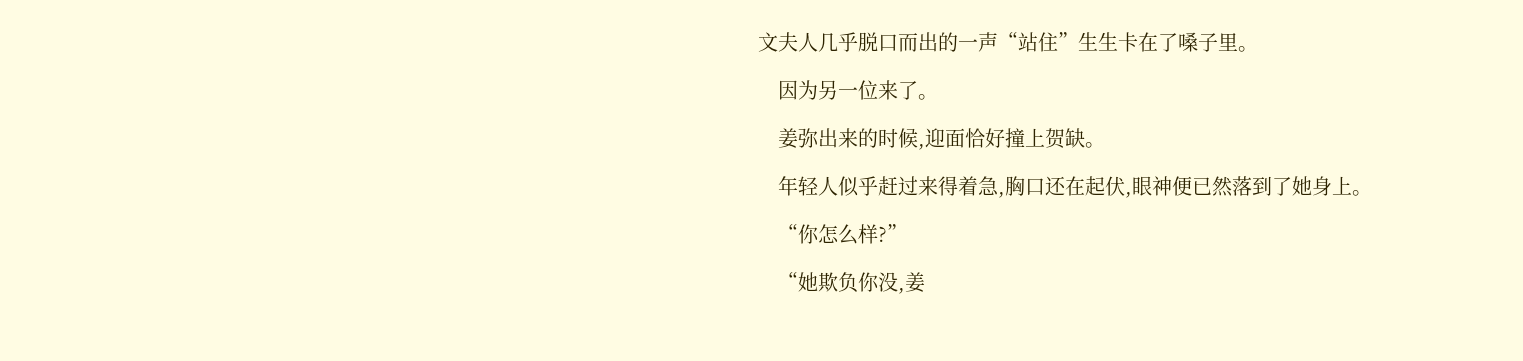文夫人几乎脱口而出的一声“站住”生生卡在了嗓子里。

    因为另一位来了。

    姜弥出来的时候,迎面恰好撞上贺缺。

    年轻人似乎赶过来得着急,胸口还在起伏,眼神便已然落到了她身上。

    “你怎么样?”

    “她欺负你没,姜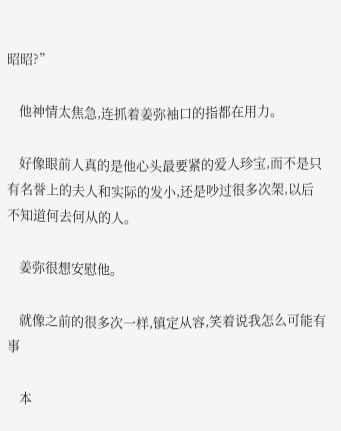昭昭?”

    他神情太焦急,连抓着姜弥袖口的指都在用力。

    好像眼前人真的是他心头最要紧的爱人珍宝,而不是只有名誉上的夫人和实际的发小,还是吵过很多次架,以后不知道何去何从的人。

    姜弥很想安慰他。

    就像之前的很多次一样,镇定从容,笑着说我怎么可能有事

    本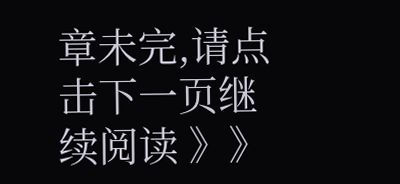章未完,请点击下一页继续阅读 》》